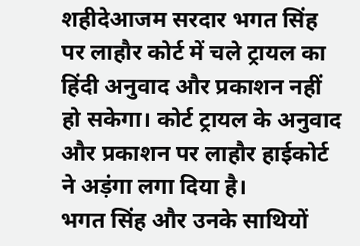शहीदेआजम सरदार भगत सिंह पर लाहौर कोर्ट में चले ट्रायल का हिंदी अनुवाद और प्रकाशन नहीं हो सकेगा। कोर्ट ट्रायल के अनुवाद और प्रकाशन पर लाहौर हाईकोर्ट ने अड़ंगा लगा दिया है।
भगत सिंह और उनके साथियों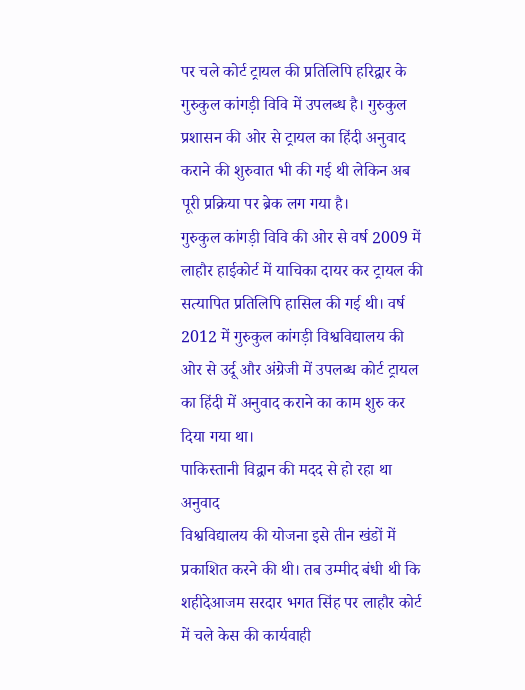पर चले कोर्ट ट्रायल की प्रतिलिपि हरिद्वार के गुरुकुल कांगड़ी विवि में उपलब्ध है। गुरुकुल प्रशासन की ओर से ट्रायल का हिंदी अनुवाद कराने की शुरुवात भी की गई थी लेकिन अब पूरी प्रक्रिया पर ब्रेक लग गया है।
गुरुकुल कांगड़ी विवि की ओर से वर्ष 2009 में लाहौर हाईकोर्ट में याचिका दायर कर ट्रायल की सत्यापित प्रतिलिपि हासिल की गई थी। वर्ष 2012 में गुरुकुल कांगड़ी विश्वविद्यालय की ओर से उर्दू और अंग्रेजी में उपलब्ध कोर्ट ट्रायल का हिंदी में अनुवाद कराने का काम शुरु कर दिया गया था।
पाकिस्तानी विद्वान की मदद से हो रहा था अनुवाद
विश्वविद्यालय की योजना इसे तीन खंडों में प्रकाशित करने की थी। तब उम्मीद बंधी थी कि शहीदेआजम सरदार भगत सिंह पर लाहौर कोर्ट में चले केस की कार्यवाही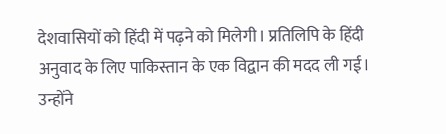देशवासियों को हिंदी में पढ़ने को मिलेगी। प्रतिलिपि के हिंदी अनुवाद के लिए पाकिस्तान के एक विद्वान की मदद ली गई।
उन्होंने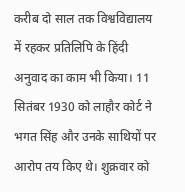करीब दो साल तक विश्वविद्यालय में रहकर प्रतिलिपि के हिंदी अनुवाद का काम भी किया। 11 सितंबर 1930 को लाहौर कोर्ट ने भगत सिंह और उनके साथियों पर आरोप तय किए थे। शुक्रवार को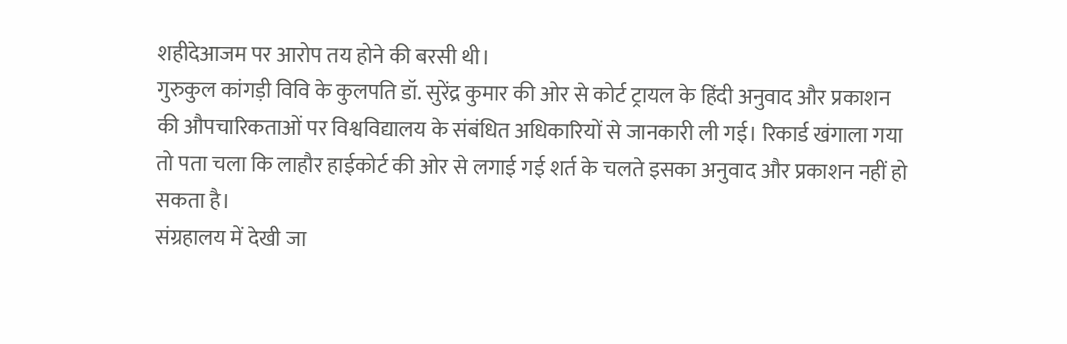शहीदेआजम पर आरोप तय होने की बरसी थी।
गुरुकुल कांगड़ी विवि के कुलपति डॉ. सुरेंद्र कुमार की ओर से कोर्ट ट्रायल के हिंदी अनुवाद और प्रकाशन की औपचारिकताओं पर विश्वविद्यालय के संबंधित अधिकारियों से जानकारी ली गई। रिकार्ड खंगाला गया तो पता चला कि लाहौर हाईकोर्ट की ओर से लगाई गई शर्त के चलते इसका अनुवाद और प्रकाशन नहीं हो सकता है।
संग्रहालय में देखी जा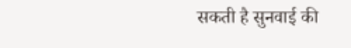सकती है सुनवाई की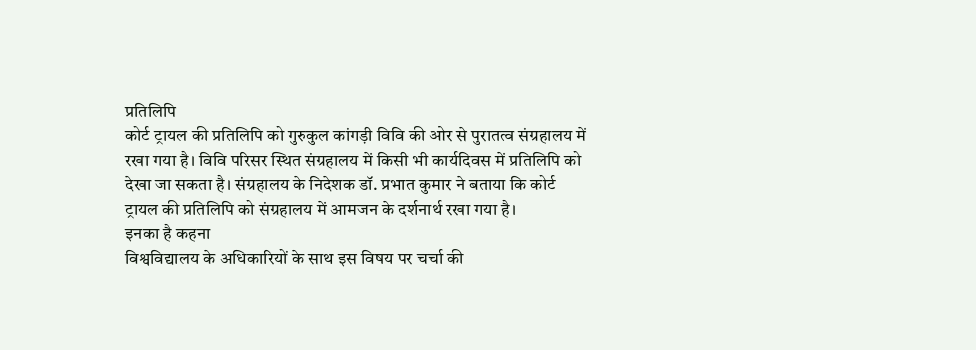प्रतिलिपि
कोर्ट ट्रायल की प्रतिलिपि को गुरुकुल कांगड़ी विवि की ओर से पुरातत्व संग्रहालय में रखा गया है। विवि परिसर स्थित संग्रहालय में किसी भी कार्यदिवस में प्रतिलिपि को देखा जा सकता है। संग्रहालय के निदेशक डॉ. प्रभात कुमार ने बताया कि कोर्ट ट्रायल की प्रतिलिपि को संग्रहालय में आमजन के दर्शनार्थ रखा गया है।
इनका है कहना
विश्वविद्यालय के अधिकारियों के साथ इस विषय पर चर्चा की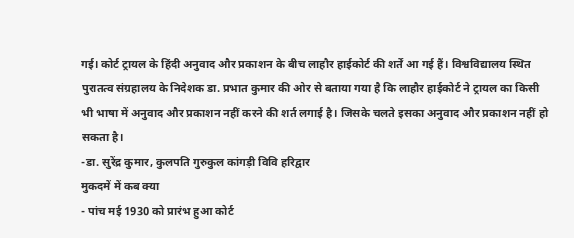गई। कोर्ट ट्रायल के हिंदी अनुवाद और प्रकाशन के बीच लाहौर हाईकोर्ट की शर्तें आ गई हैं। विश्वविद्यालय स्थित पुरातत्व संग्रहालय के निदेशक डा. प्रभात कुमार की ओर से बताया गया है कि लाहौर हाईकोर्ट ने ट्रायल का किसी भी भाषा में अनुवाद और प्रकाशन नहीं करने की शर्त लगाई है। जिसके चलते इसका अनुवाद और प्रकाशन नहीं हो सकता है।
-डा. सुरेंद्र कुमार, कुलपति गुरुकुल कांगड़ी विवि हरिद्वार
मुकदमें में कब क्या
- पांच मई 1930 को प्रारंभ हुआ कोर्ट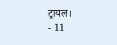ट्रायल।
- 11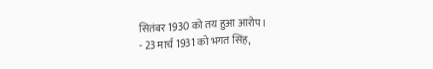सितंबर 1930 को तय हुआ आरोप।
- 23 मार्च 1931 को भगत सिंह,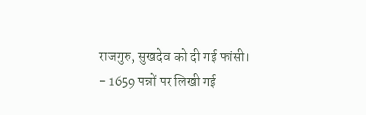राजगुरु, सुखदेव को दी गई फांसी।
- 1659 पन्नों पर लिखी गई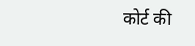कोर्ट की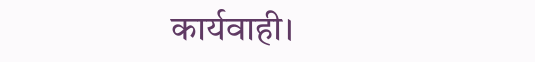कार्यवाही।